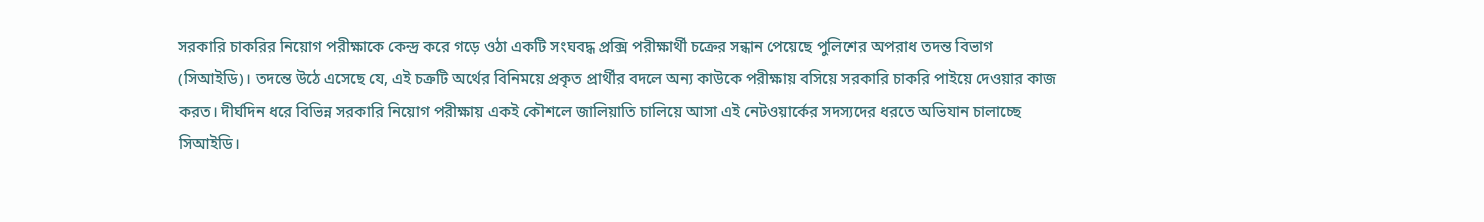সরকারি চাকরির নিয়োগ পরীক্ষাকে কেন্দ্র করে গড়ে ওঠা একটি সংঘবদ্ধ প্রক্সি পরীক্ষার্থী চক্রের সন্ধান পেয়েছে পুলিশের অপরাধ তদন্ত বিভাগ (সিআইডি)। তদন্তে উঠে এসেছে যে, এই চক্রটি অর্থের বিনিময়ে প্রকৃত প্রার্থীর বদলে অন্য কাউকে পরীক্ষায় বসিয়ে সরকারি চাকরি পাইয়ে দেওয়ার কাজ করত। দীর্ঘদিন ধরে বিভিন্ন সরকারি নিয়োগ পরীক্ষায় একই কৌশলে জালিয়াতি চালিয়ে আসা এই নেটওয়ার্কের সদস্যদের ধরতে অভিযান চালাচ্ছে সিআইডি।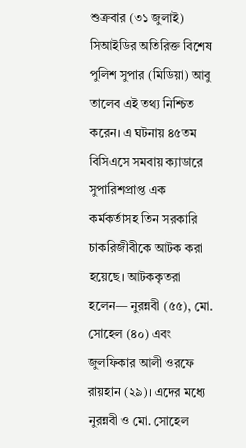শুক্রবার (৩১ জুলাই) সিআইডির অতিরিক্ত বিশেষ পুলিশ সুপার (মিডিয়া) আবু তালেব এই তথ্য নিশ্চিত করেন। এ ঘটনায় ৪৫তম বিসিএসে সমবায় ক্যাডারে সুপারিশপ্রাপ্ত এক কর্মকর্তাসহ তিন সরকারি চাকরিজীবীকে আটক করা হয়েছে। আটককৃতরা হলেন— নুরন্নবী (৫৫), মো. সোহেল (৪০) এবং জুলফিকার আলী ওরফে রায়হান (২৯)। এদের মধ্যে নুরন্নবী ও মো. সোহেল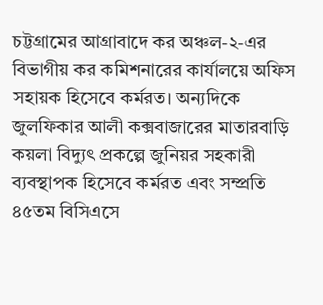চট্টগ্রামের আগ্রাবাদে কর অঞ্চল-২-এর বিভাগীয় কর কমিশনারের কার্যালয়ে অফিস সহায়ক হিসেবে কর্মরত। অন্যদিকে জুলফিকার আলী কক্সবাজারের মাতারবাড়ি কয়লা বিদ্যুৎ প্রকল্পে জুনিয়র সহকারী ব্যবস্থাপক হিসেবে কর্মরত এবং সম্প্রতি ৪৫তম বিসিএসে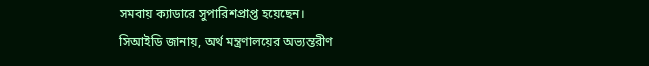সমবায় ক্যাডারে সুপারিশপ্রাপ্ত হয়েছেন।
সিআইডি জানায়, অর্থ মন্ত্রণালয়ের অভ্যন্তরীণ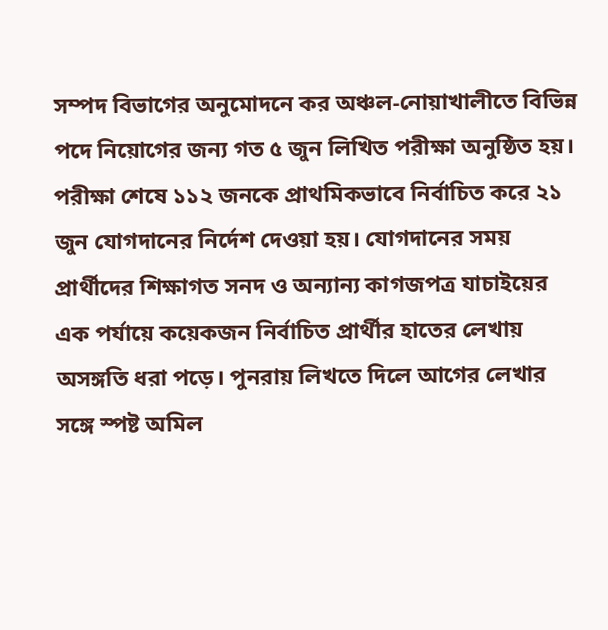সম্পদ বিভাগের অনুমোদনে কর অঞ্চল-নোয়াখালীতে বিভিন্ন পদে নিয়োগের জন্য গত ৫ জুন লিখিত পরীক্ষা অনুষ্ঠিত হয়। পরীক্ষা শেষে ১১২ জনকে প্রাথমিকভাবে নির্বাচিত করে ২১ জুন যোগদানের নির্দেশ দেওয়া হয়। যোগদানের সময় প্রার্থীদের শিক্ষাগত সনদ ও অন্যান্য কাগজপত্র যাচাইয়ের এক পর্যায়ে কয়েকজন নির্বাচিত প্রার্থীর হাতের লেখায় অসঙ্গতি ধরা পড়ে। পুনরায় লিখতে দিলে আগের লেখার সঙ্গে স্পষ্ট অমিল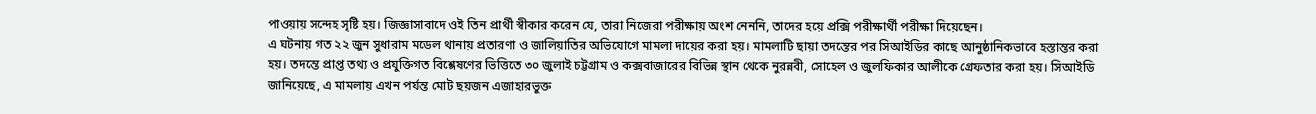পাওয়ায় সন্দেহ সৃষ্টি হয়। জিজ্ঞাসাবাদে ওই তিন প্রার্থী স্বীকার করেন যে, তারা নিজেরা পরীক্ষায় অংশ নেননি, তাদের হয়ে প্রক্সি পরীক্ষার্থী পরীক্ষা দিয়েছেন।
এ ঘটনায় গত ২২ জুন সুধারাম মডেল থানায় প্রতারণা ও জালিয়াতির অভিযোগে মামলা দায়ের করা হয়। মামলাটি ছায়া তদন্তের পর সিআইডির কাছে আনুষ্ঠানিকভাবে হস্তান্তর করা হয়। তদন্তে প্রাপ্ত তথ্য ও প্রযুক্তিগত বিশ্লেষণের ভিত্তিতে ৩০ জুলাই চট্টগ্রাম ও কক্সবাজারের বিভিন্ন স্থান থেকে নুরন্নবী, সোহেল ও জুলফিকার আলীকে গ্রেফতার করা হয়। সিআইডি জানিয়েছে, এ মামলায় এখন পর্যন্ত মোট ছয়জন এজাহারভুক্ত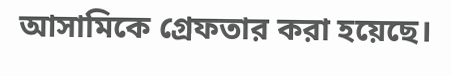আসামিকে গ্রেফতার করা হয়েছে।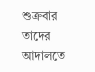শুক্রবার তাদের আদালতে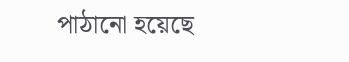পাঠানো হয়েছে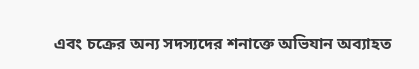এবং চক্রের অন্য সদস্যদের শনাক্তে অভিযান অব্যাহত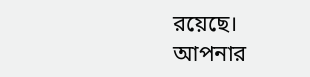রয়েছে।
আপনার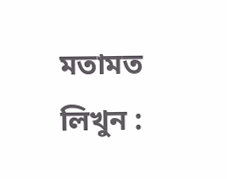মতামত লিখুন :